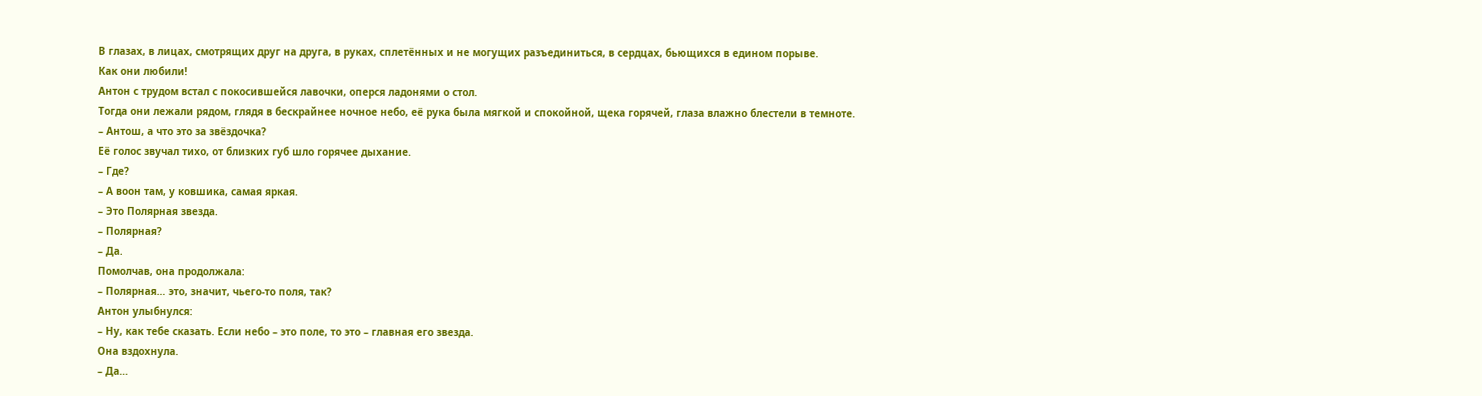В глазах, в лицах, смотрящих друг на друга, в руках, сплетённых и не могущих разъединиться, в сердцах, бьющихся в едином порыве.
Как они любили!
Антон с трудом встал с покосившейся лавочки, оперся ладонями о стол.
Тогда они лежали рядом, глядя в бескрайнее ночное небо, её рука была мягкой и спокойной, щека горячей, глаза влажно блестели в темноте.
– Антош, а что это за звёздочка?
Её голос звучал тихо, от близких губ шло горячее дыхание.
– Где?
– А воон там, у ковшика, самая яркая.
– Это Полярная звезда.
– Полярная?
– Да.
Помолчав, она продолжала:
– Полярная… это, значит, чьего-то поля, так?
Антон улыбнулся:
– Ну, как тебе сказать. Если небо – это поле, то это – главная его звезда.
Она вздохнула.
– Да…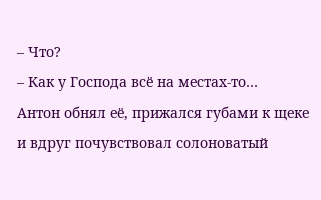– Что?
– Как у Господа всё на местах-то…
Антон обнял её, прижался губами к щеке и вдруг почувствовал солоноватый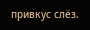привкус слёз.